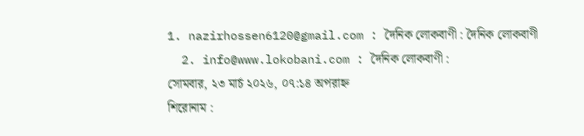1. nazirhossen6120@gmail.com : দৈনিক লোকবাণী : দৈনিক লোকবাণী
  2. info@www.lokobani.com : দৈনিক লোকবাণী :
সোমবার, ২৩ মার্চ ২০২৬, ০৭:১৪ অপরাহ্ন
শিরোনাম :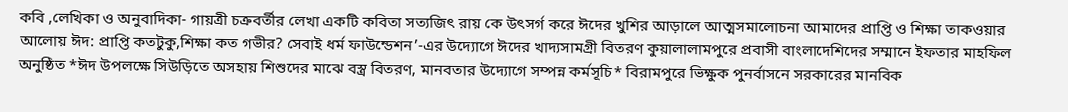কবি ,লেখিকা ও অনুবাদিকা- গায়ত্রী চক্রবর্তীর লেখা একটি কবিতা সত্যজিৎ রায় কে উৎসর্গ করে ঈদের খুশির আড়ালে আত্মসমালোচনা আমাদের প্রাপ্তি ও শিক্ষা তাকওয়ার আলোয় ঈদ: প্রাপ্তি কতটুকু,শিক্ষা কত গভীর? সেবাই ধর্ম ফাউন্ডেশন’-এর উদ্যোগে ঈদের খাদ্যসামগ্রী বিতরণ কুয়ালালামপুরে প্রবাসী বাংলাদেশিদের সম্মানে ইফতার মাহফিল অনুষ্ঠিত *ঈদ উপলক্ষে সিউড়িতে অসহায় শিশুদের মাঝে বস্ত্র বিতরণ, মানবতার উদ্যোগে সম্পন্ন কর্মসূচি* বিরামপুরে ভিক্ষুক পুনর্বাসনে সরকারের মানবিক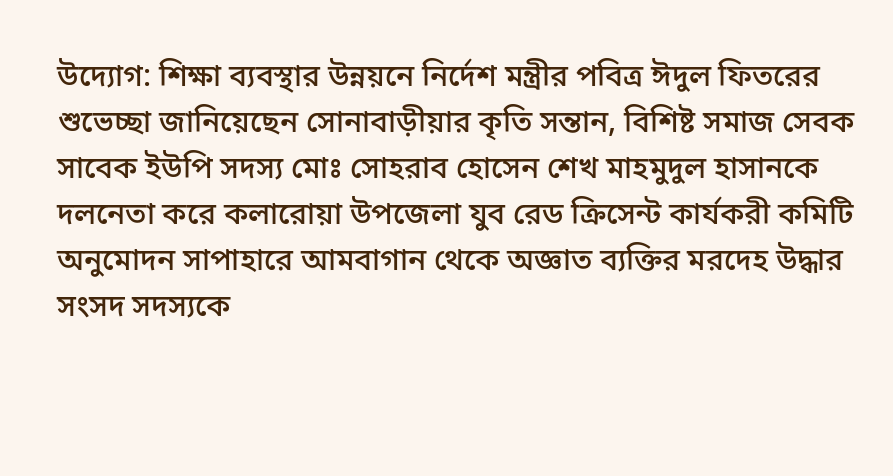উদ্যোগ: শিক্ষা ব্যবস্থার উন্নয়নে নির্দেশ মন্ত্রীর পবিত্র ঈদুল ফিতরের শুভেচ্ছা জানিয়েছেন সোনাবাড়ীয়ার কৃতি সন্তান, বিশিষ্ট সমাজ সেবক সাবেক ইউপি সদস্য মোঃ সোহরাব হোসেন শেখ মাহমুদুল হাসানকে দলনেতা করে কলারোয়া উপজেলা যুব রেড ক্রিসেন্ট কার্যকরী কমিটি অনুমোদন সাপাহারে আমবাগান থেকে অজ্ঞাত ব্যক্তির মরদেহ উদ্ধার সংসদ সদস্যকে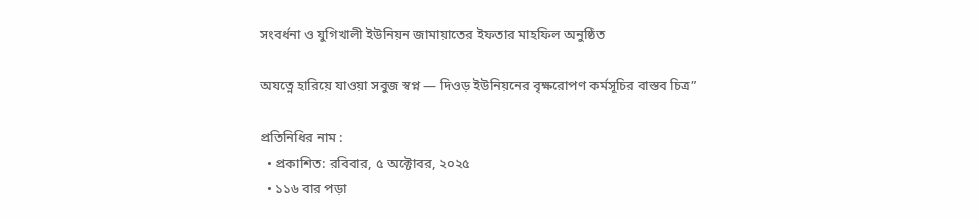সংবর্ধনা ও যুগিখালী ইউনিয়ন জামায়াতের ইফতার মাহফিল অনুষ্ঠিত

অযত্নে হারিয়ে যাওয়া সবুজ স্বপ্ন — দিওড় ইউনিয়নের বৃক্ষরোপণ কর্মসূচির বাস্তব চিত্র”

প্রতিনিধির নাম :
  • প্রকাশিত: রবিবার, ৫ অক্টোবর, ২০২৫
  • ১১৬ বার পড়া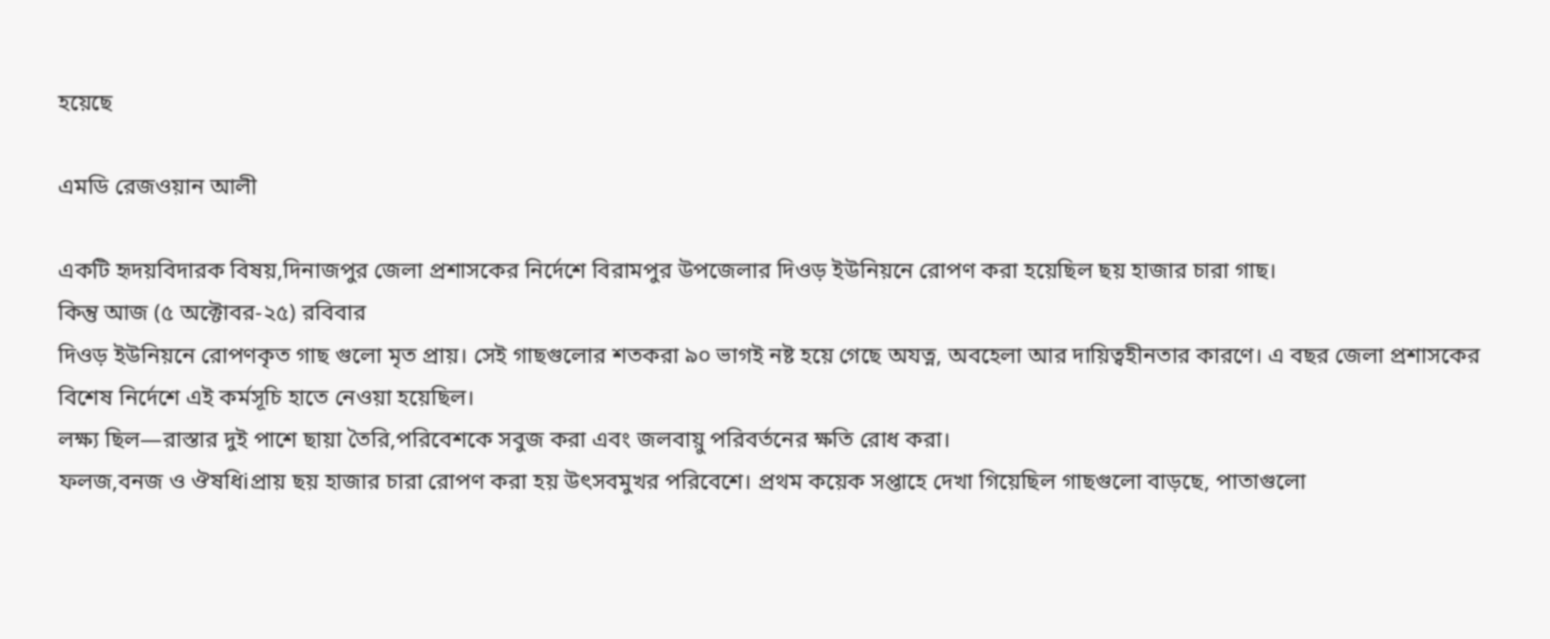হয়েছে

এমডি রেজওয়ান আলী

একটি হৃদয়বিদারক বিষয়,দিনাজপুর জেলা প্রশাসকের নির্দেশে বিরামপুর উপজেলার দিওড় ইউনিয়নে রোপণ করা হয়েছিল ছয় হাজার চারা গাছ।
কিন্তু আজ (৫ অক্টোবর-২৫) রবিবার
দিওড় ইউনিয়নে রোপণকৃত গাছ গুলো মৃত প্রায়। সেই গাছগুলোর শতকরা ৯০ ভাগই নষ্ট হয়ে গেছে অযত্ন, অবহেলা আর দায়িত্বহীনতার কারণে। এ বছর জেলা প্রশাসকের বিশেষ নির্দেশে এই কর্মসূচি হাতে নেওয়া হয়েছিল।
লক্ষ্য ছিল—রাস্তার দুই পাশে ছায়া তৈরি,পরিবেশকে সবুজ করা এবং জলবায়ু পরিবর্তনের ক্ষতি রোধ করা।
ফলজ,বনজ ও ঔষধিiপ্রায় ছয় হাজার চারা রোপণ করা হয় উৎসবমুখর পরিবেশে। প্রথম কয়েক সপ্তাহে দেখা গিয়েছিল গাছগুলো বাড়ছে, পাতাগুলো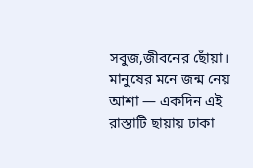সবুজ,জীবনের ছোঁয়া।
মানুষের মনে জন্ম নেয় আশা — একদিন এই রাস্তাটি ছায়ায় ঢাকা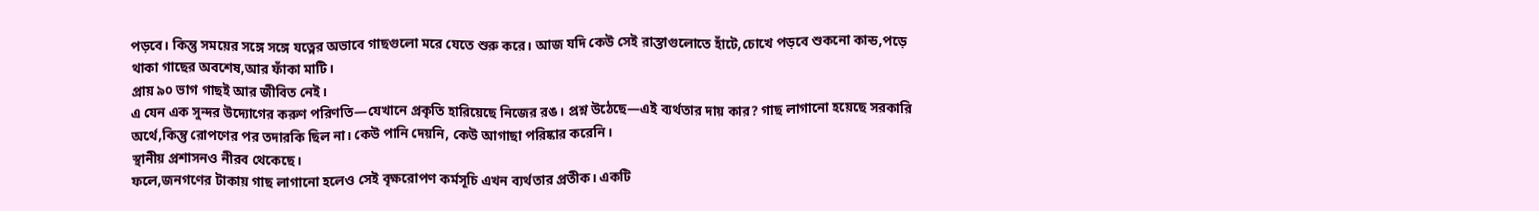পড়বে। কিন্তু সময়ের সঙ্গে সঙ্গে যত্নের অভাবে গাছগুলো মরে যেতে শুরু করে। আজ যদি কেউ সেই রাস্তাগুলোতে হাঁটে,চোখে পড়বে শুকনো কান্ড,পড়ে থাকা গাছের অবশেষ,আর ফাঁকা মাটি।
প্রায় ৯০ ভাগ গাছই আর জীবিত নেই।
এ যেন এক সুন্দর উদ্যোগের করুণ পরিণতি—যেখানে প্রকৃতি হারিয়েছে নিজের রঙ। প্রশ্ন উঠেছে—এই ব্যর্থতার দায় কার? গাছ লাগানো হয়েছে সরকারি অর্থে,কিন্তু রোপণের পর তদারকি ছিল না। কেউ পানি দেয়নি, কেউ আগাছা পরিষ্কার করেনি।
স্থানীয় প্রশাসনও নীরব থেকেছে।
ফলে,জনগণের টাকায় গাছ লাগানো হলেও সেই বৃক্ষরোপণ কর্মসূচি এখন ব্যর্থতার প্রতীক। একটি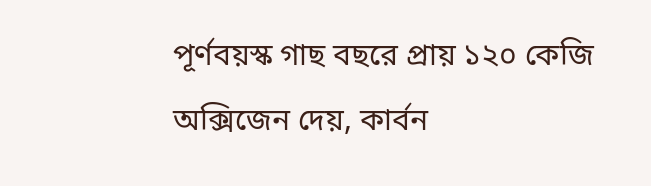পূর্ণবয়স্ক গাছ বছরে প্রায় ১২০ কেজি অক্সিজেন দেয়, কার্বন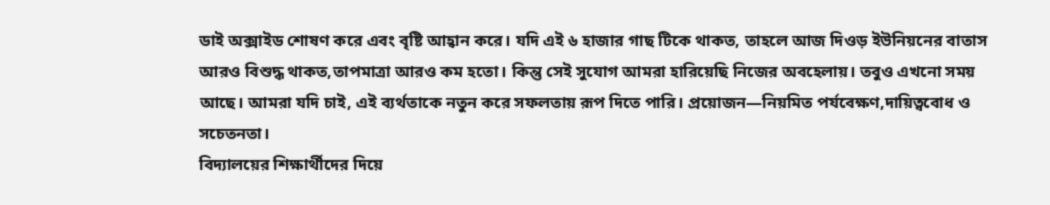ডাই অক্সাইড শোষণ করে এবং বৃষ্টি আহ্বান করে। যদি এই ৬ হাজার গাছ টিকে থাকত, তাহলে আজ দিওড় ইউনিয়নের বাতাস আরও বিশুদ্ধ থাকত,তাপমাত্রা আরও কম হতো। কিন্তু সেই সুযোগ আমরা হারিয়েছি নিজের অবহেলায়। তবুও এখনো সময় আছে। আমরা যদি চাই, এই ব্যর্থতাকে নতুন করে সফলতায় রূপ দিতে পারি। প্রয়োজন—নিয়মিত পর্যবেক্ষণ,দায়িত্ববোধ ও সচেতনতা।
বিদ্যালয়ের শিক্ষার্থীদের দিয়ে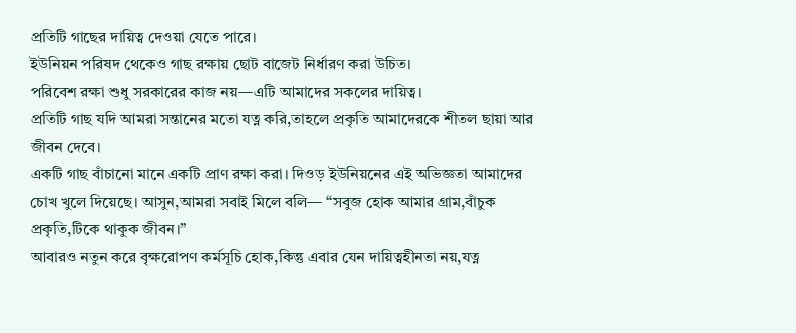প্রতিটি গাছের দায়িত্ব দেওয়া যেতে পারে।
ইউনিয়ন পরিষদ থেকেও গাছ রক্ষায় ছোট বাজেট নির্ধারণ করা উচিত।
পরিবেশ রক্ষা শুধু সরকারের কাজ নয়—এটি আমাদের সকলের দায়িত্ব।
প্রতিটি গাছ যদি আমরা সন্তানের মতো যত্ন করি,তাহলে প্রকৃতি আমাদেরকে শীতল ছায়া আর জীবন দেবে।
একটি গাছ বাঁচানো মানে একটি প্রাণ রক্ষা করা। দিওড় ইউনিয়নের এই অভিজ্ঞতা আমাদের চোখ খুলে দিয়েছে। আসুন,আমরা সবাই মিলে বলি— “সবুজ হোক আমার গ্রাম,বাঁচুক প্রকৃতি,টিকে থাকুক জীবন।”
আবারও নতুন করে বৃক্ষরোপণ কর্মসূচি হোক,কিন্তু এবার যেন দায়িত্বহীনতা নয়,যত্ন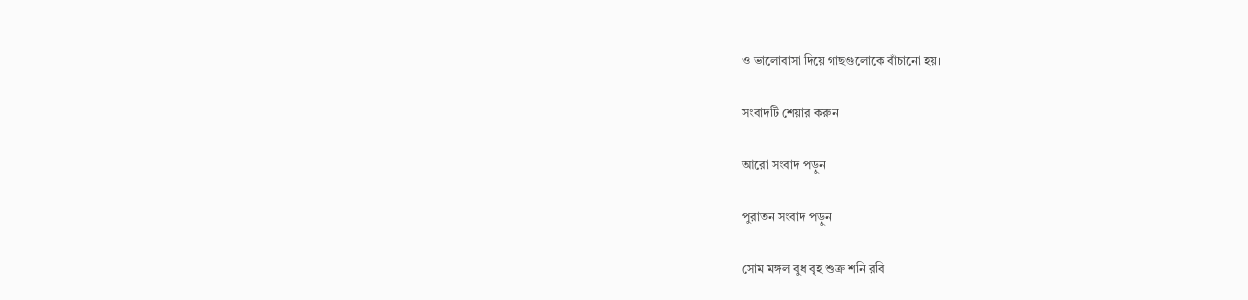ও ভালোবাসা দিয়ে গাছগুলোকে বাঁচানো হয়।

সংবাদটি শেয়ার করুন

আরো সংবাদ পড়ুন

পুরাতন সংবাদ পড়ুন

সোম মঙ্গল বুধ বৃহ শুক্র শনি রবি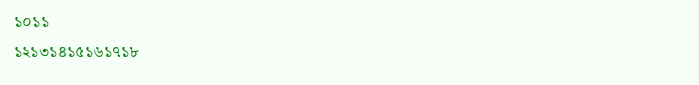১০১১
১২১৩১৪১৫১৬১৭১৮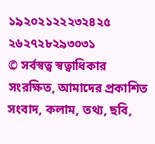১৯২০২১২২২৩২৪২৫
২৬২৭২৮২৯৩০৩১
© সর্বস্বত্ব স্বত্বাধিকার সংরক্ষিত, আমাদের প্রকাশিত সংবাদ, কলাম, তথ্য, ছবি,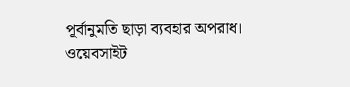পূর্বানুমতি ছাড়া ব্যবহার অপরাধ।
ওয়েবসাইট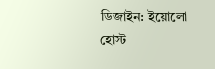ডিজাইন: ইয়োলো হোস্ট